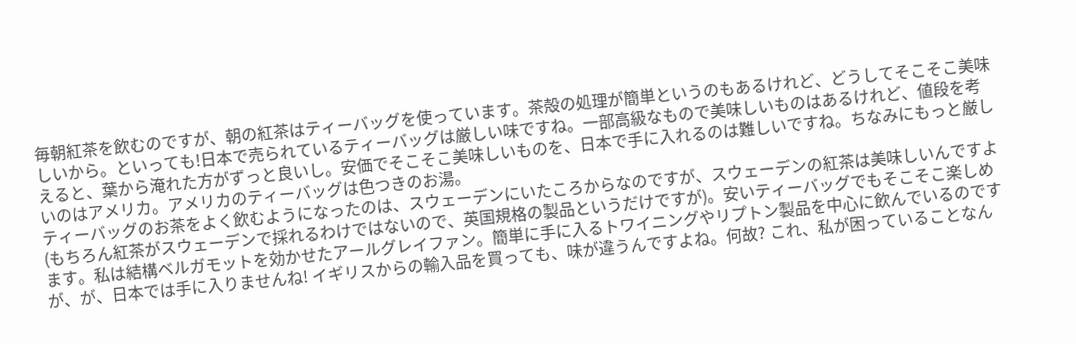毎朝紅茶を飲むのですが、朝の紅茶はティーバッグを使っています。茶殻の処理が簡単というのもあるけれど、どうしてそこそこ美味しいから。といっても!日本で売られているティーバッグは厳しい味ですね。一部高級なもので美味しいものはあるけれど、値段を考えると、葉から淹れた方がずっと良いし。安価でそこそこ美味しいものを、日本で手に入れるのは難しいですね。ちなみにもっと厳しいのはアメリカ。アメリカのティーバッグは色つきのお湯。
ティーバッグのお茶をよく飲むようになったのは、スウェーデンにいたころからなのですが、スウェーデンの紅茶は美味しいんですよ(もちろん紅茶がスウェーデンで採れるわけではないので、英国規格の製品というだけですが)。安いティーバッグでもそこそこ楽しめます。私は結構ベルガモットを効かせたアールグレイファン。簡単に手に入るトワイニングやリプトン製品を中心に飲んでいるのですが、が、日本では手に入りませんね! イギリスからの輸入品を買っても、味が違うんですよね。何故? これ、私が困っていることなん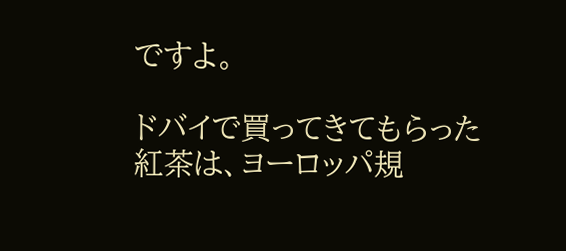ですよ。

ドバイで買ってきてもらった紅茶は、ヨーロッパ規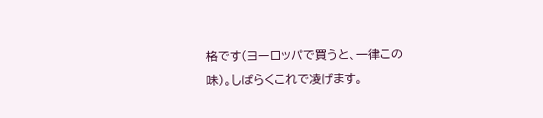格です(ヨーロッパで買うと、一律この味)。しばらくこれで凌げます。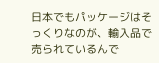日本でもパッケージはそっくりなのが、輸入品で売られているんで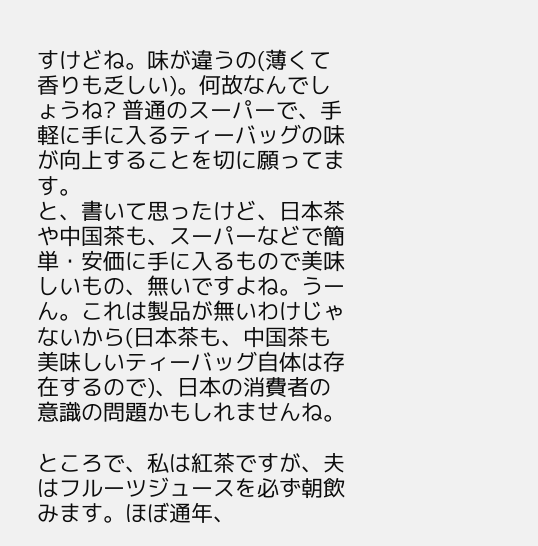すけどね。味が違うの(薄くて香りも乏しい)。何故なんでしょうね? 普通のスーパーで、手軽に手に入るティーバッグの味が向上することを切に願ってます。
と、書いて思ったけど、日本茶や中国茶も、スーパーなどで簡単・安価に手に入るもので美味しいもの、無いですよね。うーん。これは製品が無いわけじゃないから(日本茶も、中国茶も美味しいティーバッグ自体は存在するので)、日本の消費者の意識の問題かもしれませんね。

ところで、私は紅茶ですが、夫はフルーツジュースを必ず朝飲みます。ほぼ通年、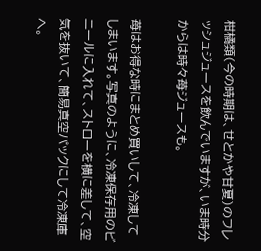柑橘類(今の時期は、せとかや甘夏)のフレッシュジュースを飲んでいますが、いま時分からは時々苺ジュースも。

苺はお得な時にまとめ買いして、冷凍してしまいます。写真のように、冷凍保存用のビニールに入れて、ストローを横に差して、空気を抜いて、簡易真空パックにして冷凍庫へ。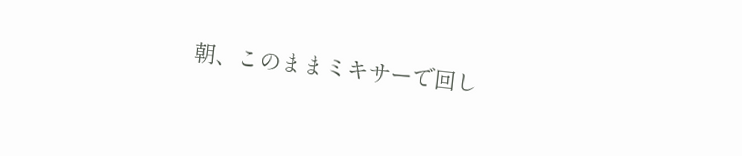朝、このままミキサーで回し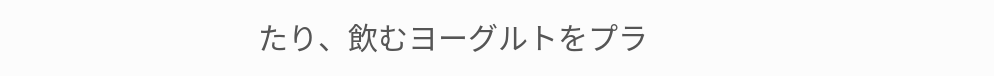たり、飲むヨーグルトをプラ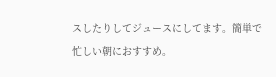スしたりしてジュースにしてます。簡単で忙しい朝におすすめ。